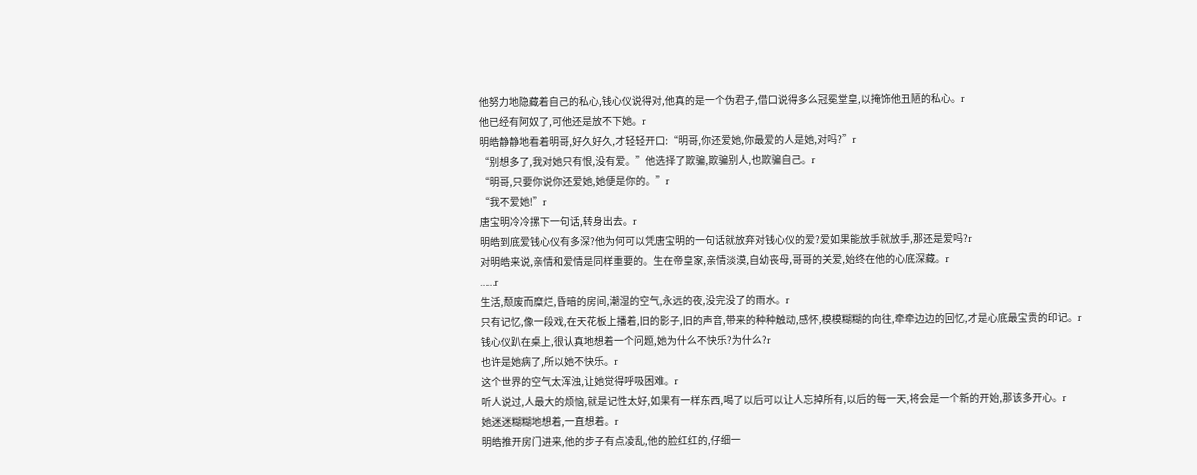他努力地隐藏着自己的私心,钱心仪说得对,他真的是一个伪君子,借口说得多么冠冕堂皇,以掩饰他丑陋的私心。r
他已经有阿奴了,可他还是放不下她。r
明皓静静地看着明哥,好久好久,才轻轻开口:“明哥,你还爱她,你最爱的人是她,对吗?”r
“别想多了,我对她只有恨,没有爱。”他选择了欺骗,欺骗别人,也欺骗自己。r
“明哥,只要你说你还爱她,她便是你的。”r
“我不爱她!”r
唐宝明冷冷摞下一句话,转身出去。r
明皓到底爱钱心仪有多深?他为何可以凭唐宝明的一句话就放弃对钱心仪的爱?爱如果能放手就放手,那还是爱吗?r
对明皓来说,亲情和爱情是同样重要的。生在帝皇家,亲情淡漠,自幼丧母,哥哥的关爱,始终在他的心底深藏。r
……r
生活,颓废而糜烂,昏暗的房间,潮湿的空气,永远的夜,没完没了的雨水。r
只有记忆,像一段戏,在天花板上播着,旧的影子,旧的声音,带来的种种触动,感怀,模模糊糊的向往,牵牵边边的回忆,才是心底最宝贵的印记。r
钱心仪趴在桌上,很认真地想着一个问题,她为什么不快乐?为什么?r
也许是她病了,所以她不快乐。r
这个世界的空气太浑浊,让她觉得呼吸困难。r
听人说过,人最大的烦恼,就是记性太好,如果有一样东西,喝了以后可以让人忘掉所有,以后的每一天,将会是一个新的开始,那该多开心。r
她迷迷糊糊地想着,一直想着。r
明皓推开房门进来,他的步子有点凌乱,他的脸红红的,仔细一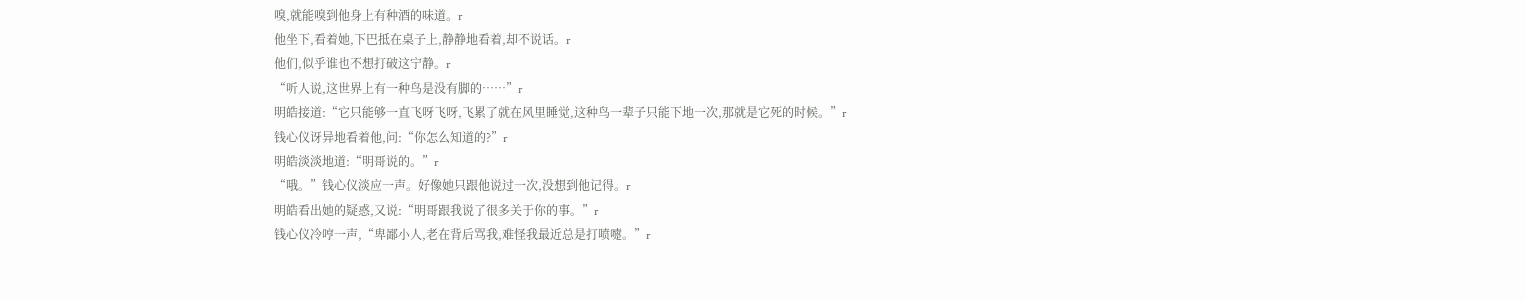嗅,就能嗅到他身上有种酒的味道。r
他坐下,看着她,下巴抵在桌子上,静静地看着,却不说话。r
他们,似乎谁也不想打破这宁静。r
“听人说,这世界上有一种鸟是没有脚的……”r
明皓接道:“它只能够一直飞呀飞呀,飞累了就在风里睡觉,这种鸟一辈子只能下地一次,那就是它死的时候。”r
钱心仪讶异地看着他,问:“你怎么知道的?”r
明皓淡淡地道:“明哥说的。”r
“哦。”钱心仪淡应一声。好像她只跟他说过一次,没想到他记得。r
明皓看出她的疑惑,又说:“明哥跟我说了很多关于你的事。”r
钱心仪冷哼一声,“卑鄙小人,老在背后骂我,难怪我最近总是打喷嚏。”r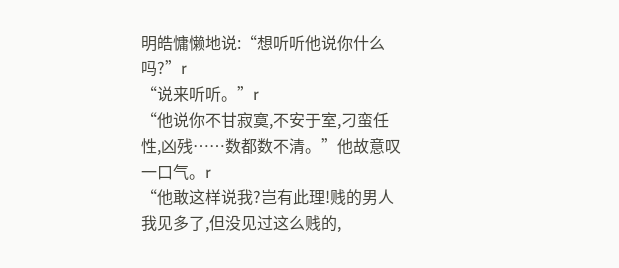明皓慵懒地说:“想听听他说你什么吗?”r
“说来听听。”r
“他说你不甘寂寞,不安于室,刁蛮任性,凶残……数都数不清。”他故意叹一口气。r
“他敢这样说我?岂有此理!贱的男人我见多了,但没见过这么贱的,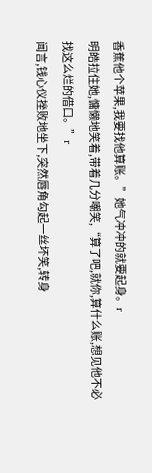香蕉他个苹果,我要找他算账。”她气冲冲的就要起身。r
明皓拉住她,慵懒地笑着,带着几分嘲笑,“算了吧,就你,算什么账,想见他不必找这么烂的借口。”r
闻言,钱心仪挫败地坐下,突然唇角勾起一丝坏笑,转身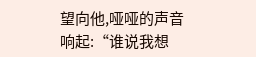望向他,哑哑的声音响起:“谁说我想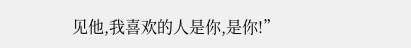见他,我喜欢的人是你,是你!”